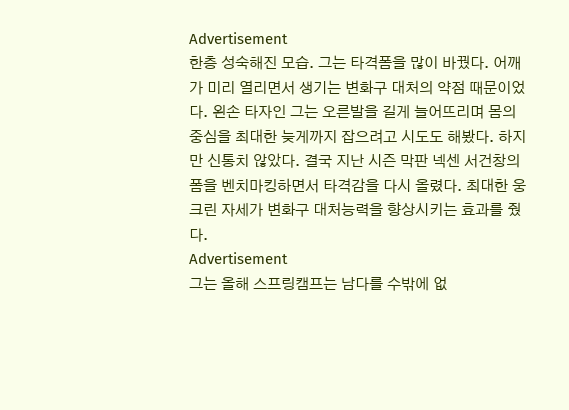Advertisement
한층 성숙해진 모습. 그는 타격폼을 많이 바꿨다. 어깨가 미리 열리면서 생기는 변화구 대처의 약점 때문이었다. 왼손 타자인 그는 오른발을 길게 늘어뜨리며 몸의 중심을 최대한 늦게까지 잡으려고 시도도 해봤다. 하지만 신통치 않았다. 결국 지난 시즌 막판 넥센 서건창의 폼을 벤치마킹하면서 타격감을 다시 올렸다. 최대한 웅크린 자세가 변화구 대처능력을 향상시키는 효과를 줬다.
Advertisement
그는 올해 스프링캠프는 남다를 수밖에 없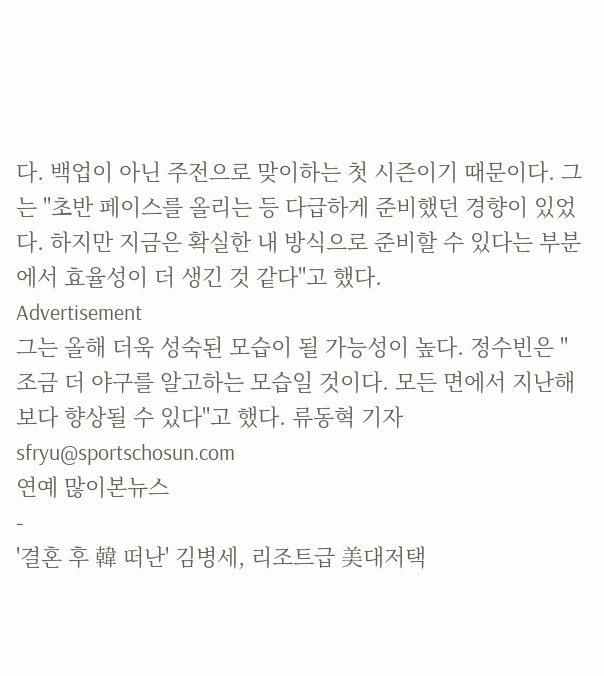다. 백업이 아닌 주전으로 맞이하는 첫 시즌이기 때문이다. 그는 "초반 페이스를 올리는 등 다급하게 준비했던 경향이 있었다. 하지만 지금은 확실한 내 방식으로 준비할 수 있다는 부분에서 효율성이 더 생긴 것 같다"고 했다.
Advertisement
그는 올해 더욱 성숙된 모습이 될 가능성이 높다. 정수빈은 "조금 더 야구를 알고하는 모습일 것이다. 모든 면에서 지난해보다 향상될 수 있다"고 했다. 류동혁 기자 sfryu@sportschosun.com
연예 많이본뉴스
-
'결혼 후 韓 떠난' 김병세, 리조트급 美대저택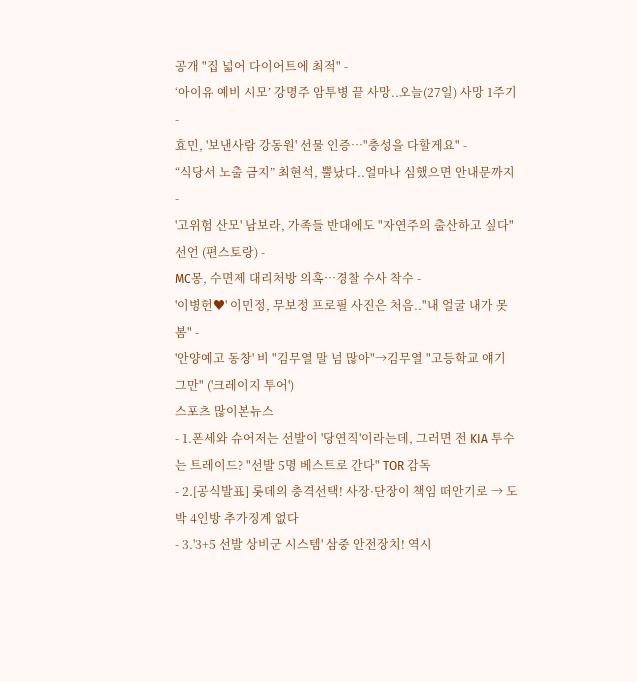공개 "집 넓어 다이어트에 최적" -
‘아이유 예비 시모’ 강명주 암투병 끝 사망..오늘(27일) 사망 1주기 -
효민, '보낸사람 강동원' 선물 인증…"충성을 다할게요" -
“식당서 노출 금지” 최현석, 뿔났다..얼마나 심했으면 안내문까지 -
'고위험 산모' 남보라, 가족들 반대에도 "자연주의 출산하고 싶다" 선언 (편스토랑) -
MC몽, 수면제 대리처방 의혹…경찰 수사 착수 -
'이병헌♥' 이민정, 무보정 프로필 사진은 처음.."내 얼굴 내가 못 봄" -
'안양예고 동창' 비 "김무열 말 넘 많아"→김무열 "고등학교 얘기 그만" ('크레이지 투어')
스포츠 많이본뉴스
- 1.폰세와 슈어저는 선발이 '당연직'이라는데, 그러면 전 KIA 투수는 트레이드? "선발 5명 베스트로 간다" TOR 감독
- 2.[공식발표] 롯데의 충격선택! 사장·단장이 책임 떠안기로 → 도박 4인방 추가징계 없다
- 3.'3+5 선발 상비군 시스템' 삼중 안전장치! 역시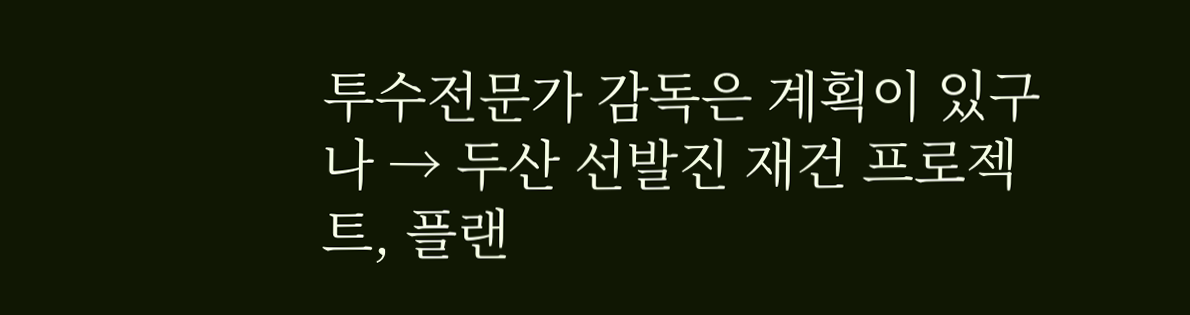투수전문가 감독은 계획이 있구나 → 두산 선발진 재건 프로젝트, 플랜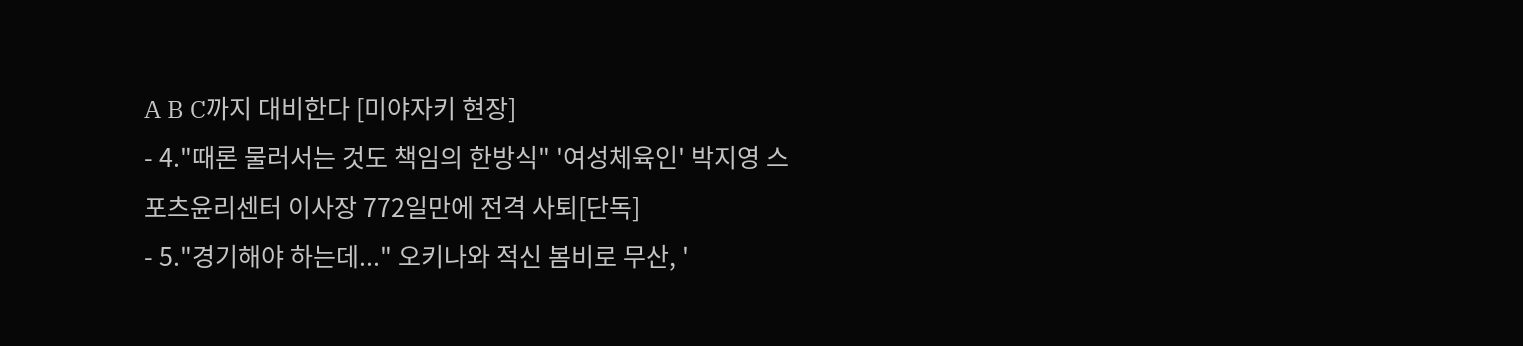A B C까지 대비한다 [미야자키 현장]
- 4."때론 물러서는 것도 책임의 한방식" '여성체육인' 박지영 스포츠윤리센터 이사장 772일만에 전격 사퇴[단독]
- 5."경기해야 하는데..." 오키나와 적신 봄비로 무산, '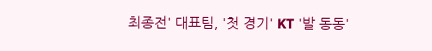최종전' 대표팀, '첫 경기' KT '발 동동'